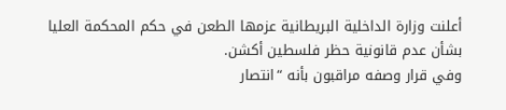أعلنت وزارة الداخلية البريطانية عزمها الطعن في حكم المحكمة العليا بشأن عدم قانونية حظر فلسطين أكشن.
وفي قرار وصفه مراقبون بأنه “انتصار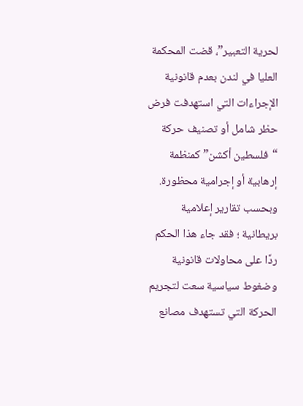لحرية التعبير”، قضت المحكمة العليا في لندن بعدم قانونية الإجراءات التي استهدفت فرض حظر شامل أو تصنيف حركة “فلسطين أكشن” كمنظمة إرهابية أو إجرامية محظورة.
وبحسب تقارير إعلامية بريطانية ؛ فقد جاء هذا الحكم ردًا على محاولات قانونية وضغوط سياسية سعت لتجريم الحركة التي تستهدف مصانع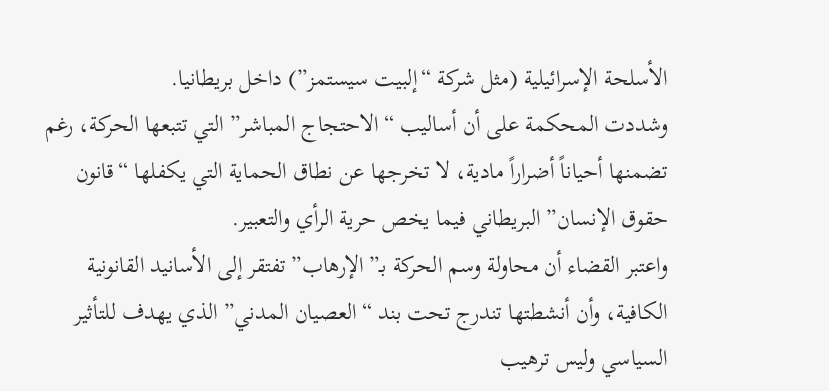الأسلحة الإسرائيلية (مثل شركة “إلبيت سيستمز”) داخل بريطانيا.
وشددت المحكمة على أن أساليب “الاحتجاج المباشر” التي تتبعها الحركة، رغم تضمنها أحياناً أضراراً مادية، لا تخرجها عن نطاق الحماية التي يكفلها “قانون حقوق الإنسان” البريطاني فيما يخص حرية الرأي والتعبير.
واعتبر القضاء أن محاولة وسم الحركة بـ”الإرهاب” تفتقر إلى الأسانيد القانونية الكافية، وأن أنشطتها تندرج تحت بند “العصيان المدني” الذي يهدف للتأثير السياسي وليس ترهيب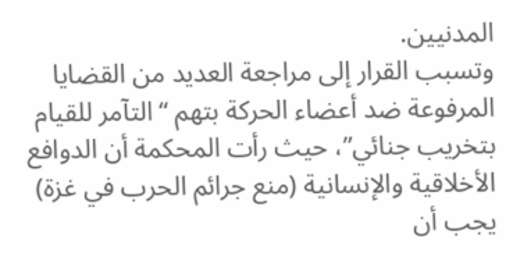المدنيين.
وتسبب القرار إلى مراجعة العديد من القضايا المرفوعة ضد أعضاء الحركة بتهم “التآمر للقيام بتخريب جنائي”، حيث رأت المحكمة أن الدوافع الأخلاقية والإنسانية (منع جرائم الحرب في غزة) يجب أن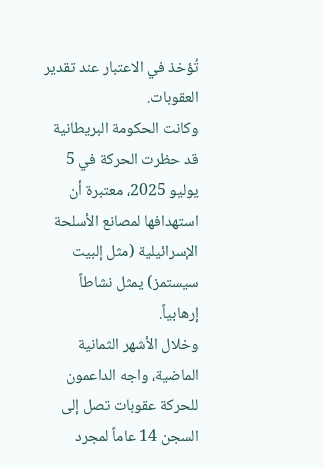تُؤخذ في الاعتبار عند تقدير العقوبات.
وكانت الحكومة البريطانية قد حظرت الحركة في 5 يوليو 2025، معتبرة أن استهدافها لمصانع الأسلحة الإسرائيلية (مثل إلبيت سيستمز) يمثل نشاطاً إرهابياً.
وخلال الأشهر الثمانية الماضية، واجه الداعمون للحركة عقوبات تصل إلى السجن 14 عاماً لمجرد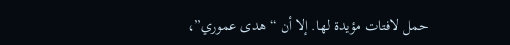حمل لافتات مؤيدة لها. إلا أن “هدى عموري”،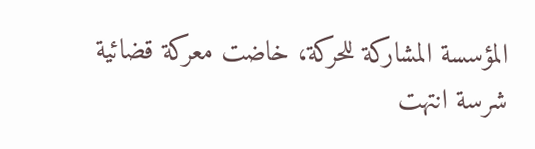المؤسسة المشاركة للحركة، خاضت معركة قضائية شرسة انتهت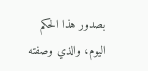بصدور هذا الحكم اليوم، والذي وصفته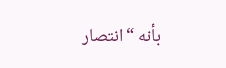بأنه “انتصار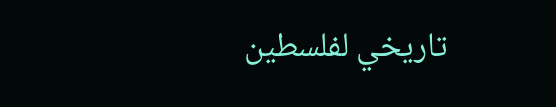تاريخي لفلسطين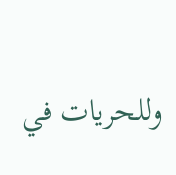وللحريات في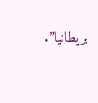بريطانيا”.